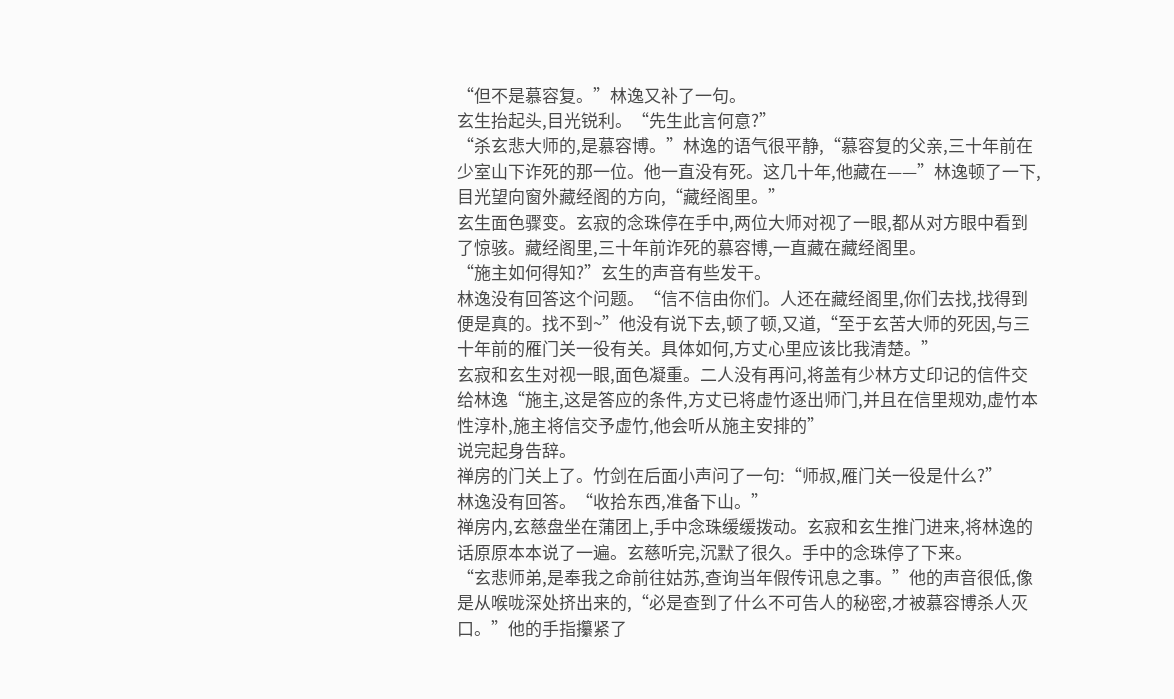“但不是慕容复。”林逸又补了一句。
玄生抬起头,目光锐利。“先生此言何意?”
“杀玄悲大师的,是慕容博。”林逸的语气很平静,“慕容复的父亲,三十年前在少室山下诈死的那一位。他一直没有死。这几十年,他藏在——”林逸顿了一下,目光望向窗外藏经阁的方向,“藏经阁里。”
玄生面色骤变。玄寂的念珠停在手中,两位大师对视了一眼,都从对方眼中看到了惊骇。藏经阁里,三十年前诈死的慕容博,一直藏在藏经阁里。
“施主如何得知?”玄生的声音有些发干。
林逸没有回答这个问题。“信不信由你们。人还在藏经阁里,你们去找,找得到便是真的。找不到~”他没有说下去,顿了顿,又道,“至于玄苦大师的死因,与三十年前的雁门关一役有关。具体如何,方丈心里应该比我清楚。”
玄寂和玄生对视一眼,面色凝重。二人没有再问,将盖有少林方丈印记的信件交给林逸“施主,这是答应的条件,方丈已将虚竹逐出师门,并且在信里规劝,虚竹本性淳朴,施主将信交予虚竹,他会听从施主安排的”
说完起身告辞。
禅房的门关上了。竹剑在后面小声问了一句:“师叔,雁门关一役是什么?”
林逸没有回答。“收拾东西,准备下山。”
禅房内,玄慈盘坐在蒲团上,手中念珠缓缓拨动。玄寂和玄生推门进来,将林逸的话原原本本说了一遍。玄慈听完,沉默了很久。手中的念珠停了下来。
“玄悲师弟,是奉我之命前往姑苏,查询当年假传讯息之事。”他的声音很低,像是从喉咙深处挤出来的,“必是查到了什么不可告人的秘密,才被慕容博杀人灭口。”他的手指攥紧了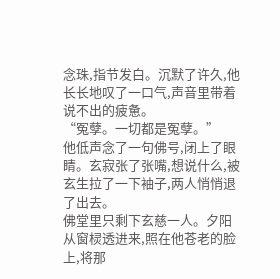念珠,指节发白。沉默了许久,他长长地叹了一口气,声音里带着说不出的疲惫。
“冤孽。一切都是冤孽。”
他低声念了一句佛号,闭上了眼睛。玄寂张了张嘴,想说什么,被玄生拉了一下袖子,两人悄悄退了出去。
佛堂里只剩下玄慈一人。夕阳从窗棂透进来,照在他苍老的脸上,将那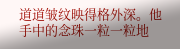道道皱纹映得格外深。他手中的念珠一粒一粒地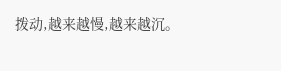拨动,越来越慢,越来越沉。